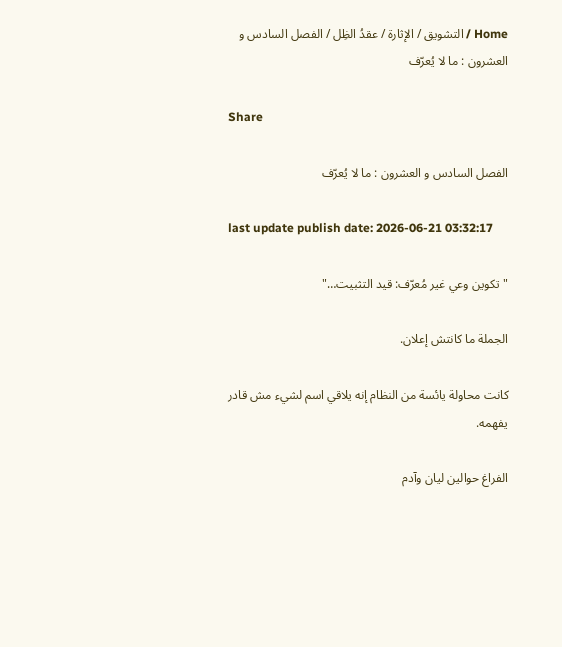Home / التشويق / الإثارة / عقدُ الظِل / الفصل السادس و العشرون : ما لا يُعرّف

Share

الفصل السادس و العشرون : ما لا يُعرّف

last update publish date: 2026-06-21 03:32:17

"تكوين وعي غير مُعرّف: قيد التثبيت…"

الجملة ما كانتش إعلان.

كانت محاولة يائسة من النظام إنه يلاقي اسم لشيء مش قادر يفهمه.

الفراغ حوالين ليان وآدم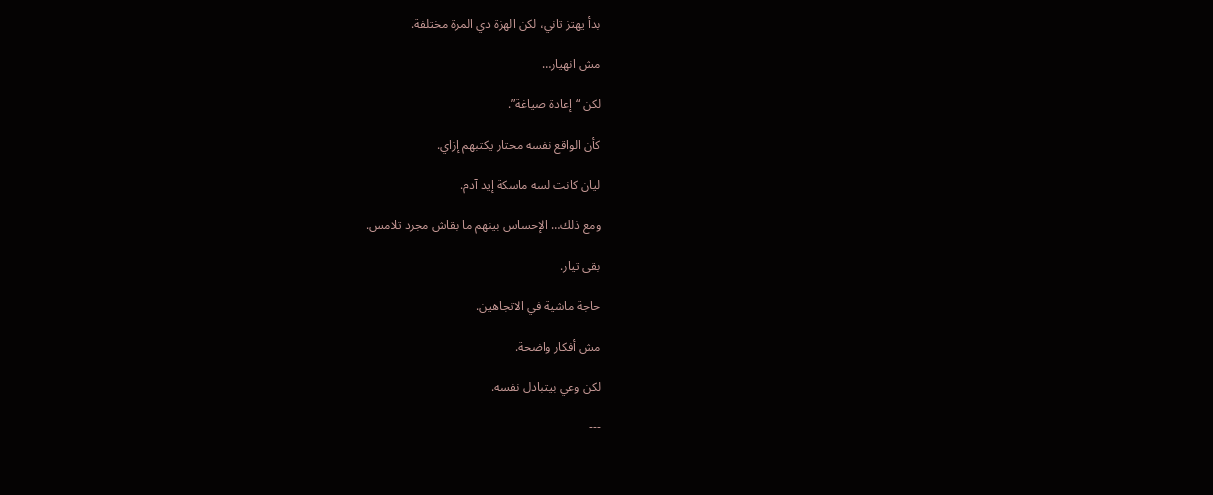بدأ يهتز تاني، لكن الهزة دي المرة مختلفة.

مش انهيار…

لكن “إعادة صياغة”.

كأن الواقع نفسه محتار يكتبهم إزاي.

ليان كانت لسه ماسكة إيد آدم.

ومع ذلك… الإحساس بينهم ما بقاش مجرد تلامس.

بقى تيار.

حاجة ماشية في الاتجاهين.

مش أفكار واضحة.

لكن وعي بيتبادل نفسه.

---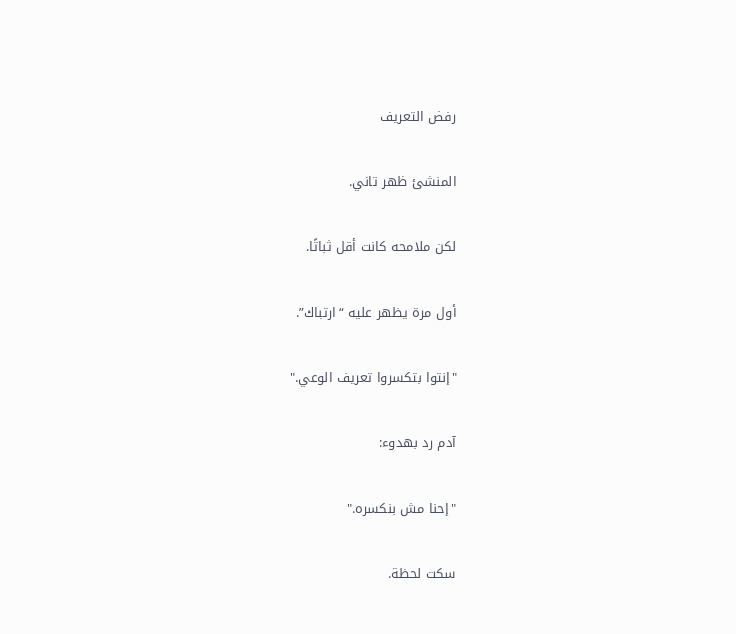رفض التعريف

المنشئ ظهر تاني.

لكن ملامحه كانت أقل ثباتًا.

أول مرة يظهر عليه “ارتباك”.

"إنتوا بتكسروا تعريف الوعي."

آدم رد بهدوء:

"إحنا مش بنكسره."

سكت لحظة.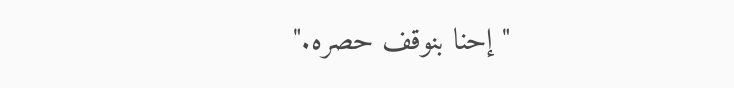"إحنا بنوقف حصره."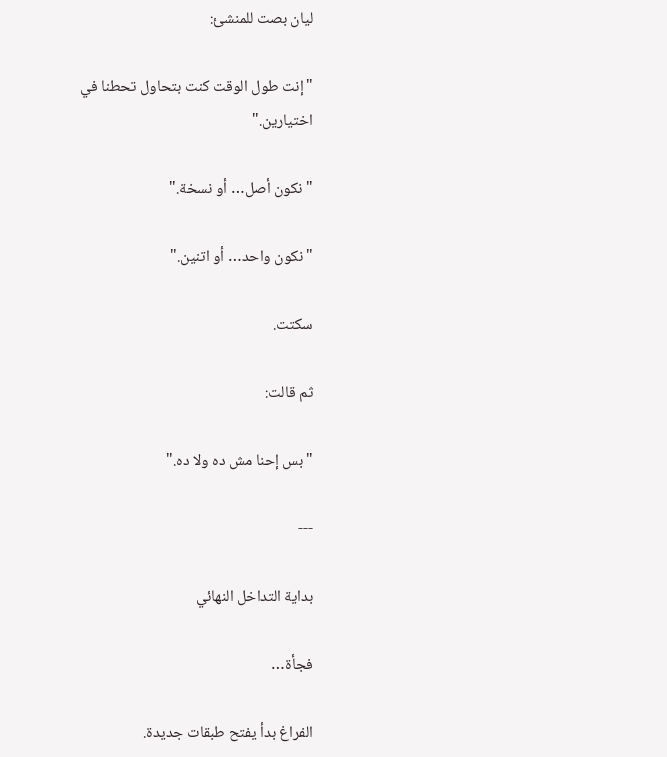ليان بصت للمنشئ:

"إنت طول الوقت كنت بتحاول تحطنا في اختيارين."

"نكون أصل… أو نسخة."

"نكون واحد… أو اتنين."

سكتت.

ثم قالت:

"بس إحنا مش ده ولا ده."

---

بداية التداخل النهائي

فجأة…

الفراغ بدأ يفتح طبقات جديدة.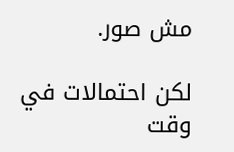مش صور.

لكن احتمالات في وقت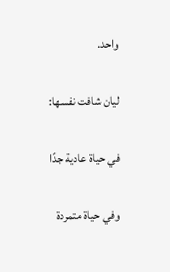واحد.

ليان شافت نفسها:

في حياة عادية جدًا

وفي حياة متمردة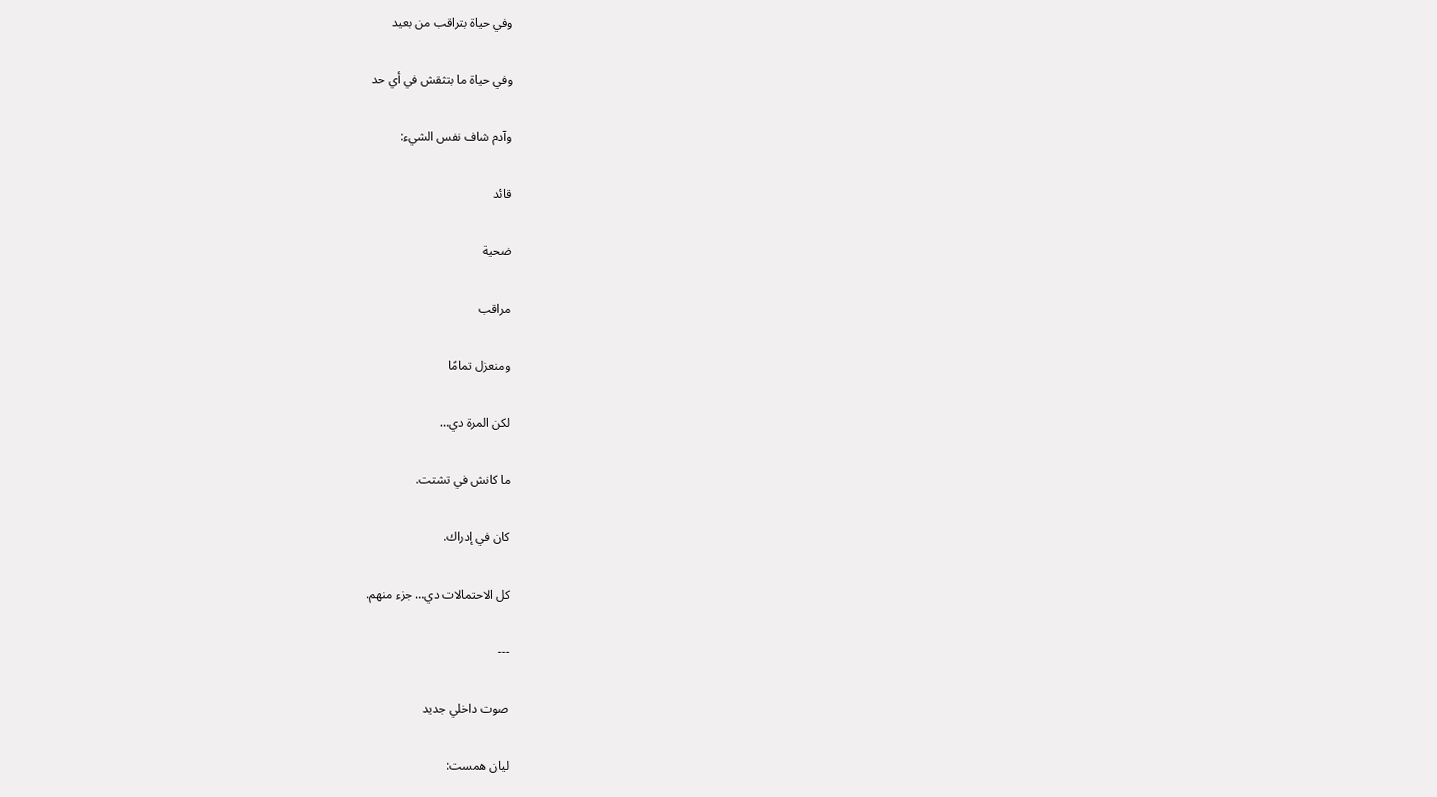وفي حياة بتراقب من بعيد

وفي حياة ما بتثقش في أي حد

وآدم شاف نفس الشيء:

قائد

ضحية

مراقب

ومنعزل تمامًا

لكن المرة دي…

ما كانش في تشتت.

كان في إدراك.

كل الاحتمالات دي… جزء منهم.

---

صوت داخلي جديد

ليان همست: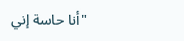"أنا حاسة إني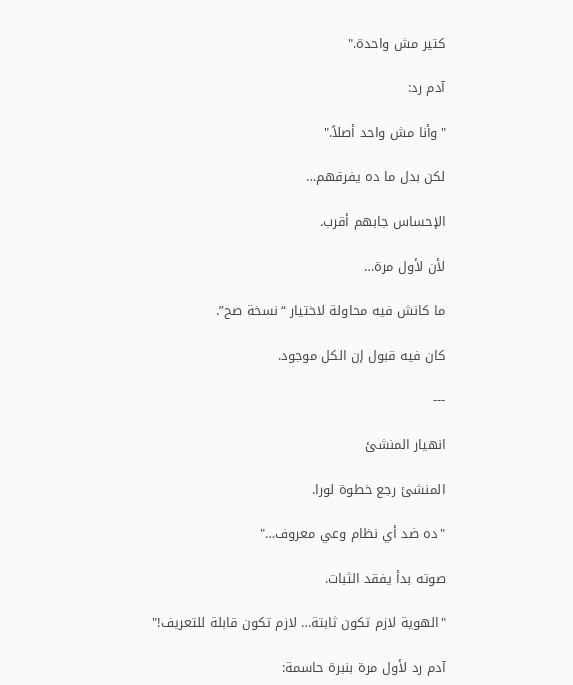كتير مش واحدة."

آدم رد:

"وأنا مش واحد أصلاً."

لكن بدل ما ده يفرقهم…

الإحساس جابهم أقرب.

لأن لأول مرة…

ما كانش فيه محاولة لاختيار “نسخة صح”.

كان فيه قبول إن الكل موجود.

---

انهيار المنشئ

المنشئ رجع خطوة لورا.

"ده ضد أي نظام وعي معروف…"

صوته بدأ يفقد الثبات.

"الهوية لازم تكون ثابتة… لازم تكون قابلة للتعريف!"

آدم رد لأول مرة بنبرة حاسمة: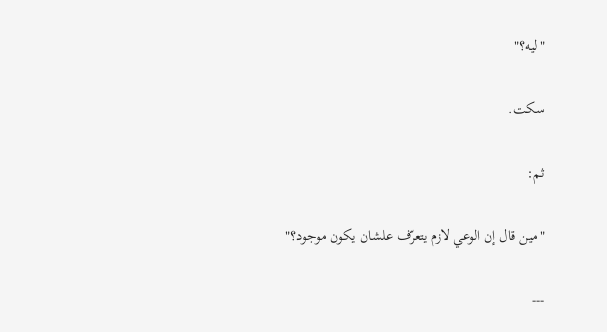"ليه؟"

سكت.

ثم:

"مين قال إن الوعي لازم يتعرّف علشان يكون موجود؟"

---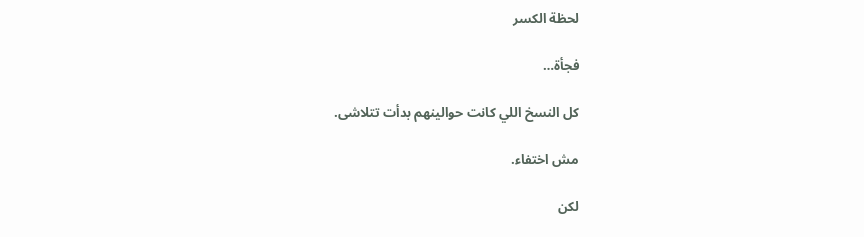لحظة الكسر

فجأة…

كل النسخ اللي كانت حوالينهم بدأت تتلاشى.

مش اختفاء.

لكن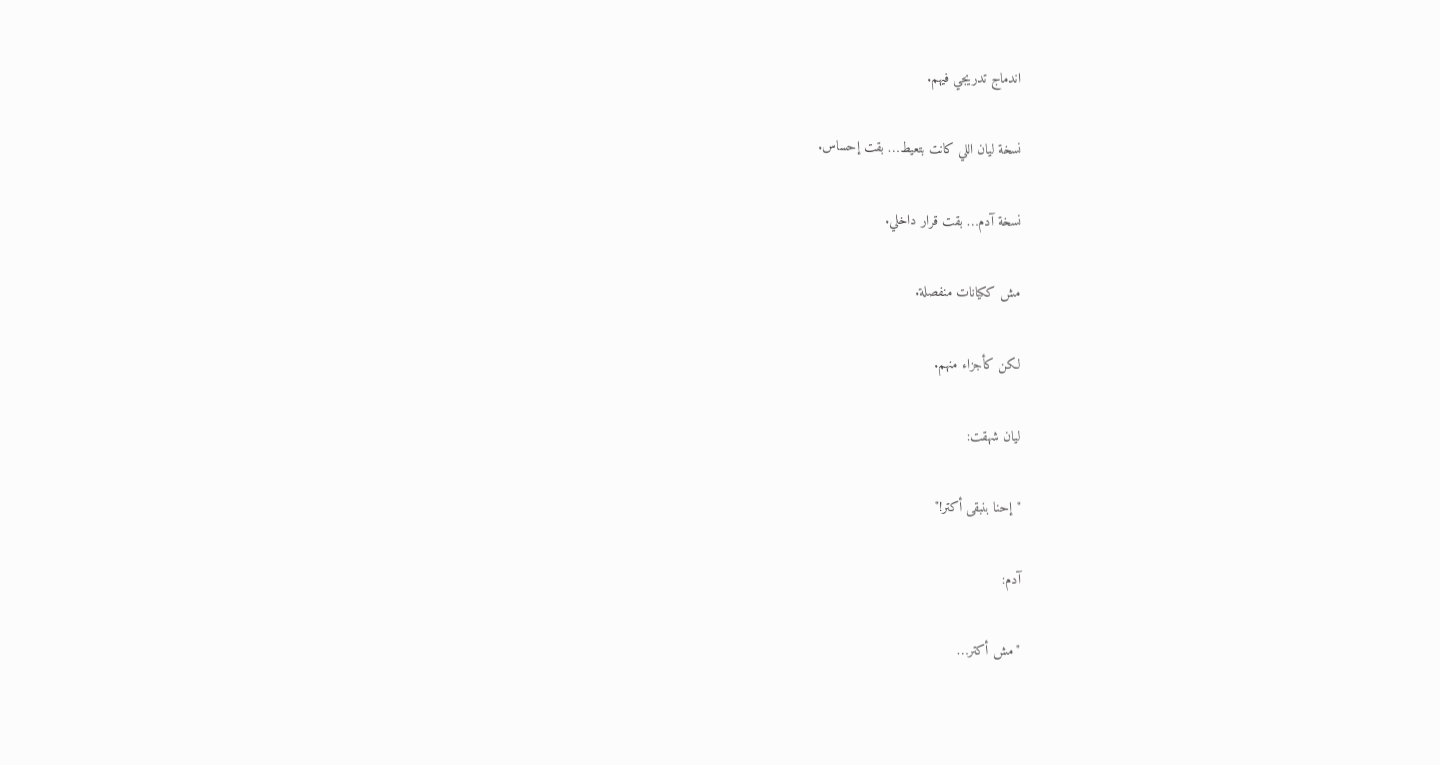اندماج تدريجي فيهم.

نسخة ليان اللي كانت بتعيط… بقت إحساس.

نسخة آدم… بقت قرار داخلي.

مش ككيانات منفصلة.

لكن كأجزاء منهم.

ليان شهقت:

"إحنا بنبقى أكتر!"

آدم:

"مش أكتر…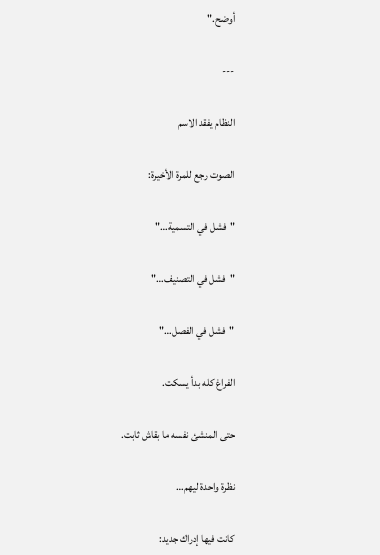أوضح."

---

النظام يفقد الاسم

الصوت رجع للمرة الأخيرة:

"فشل في التسمية…"

"فشل في التصنيف…"

"فشل في الفصل…"

الفراغ كله بدأ يسكت.

حتى المنشئ نفسه ما بقاش ثابت.

نظرة واحدة ليهم…

كانت فيها إدراك جديد: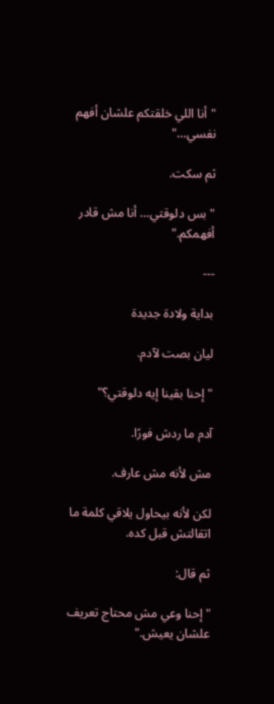"أنا اللي خلقتكم علشان أفهم نفسي…"

ثم سكت.

"بس دلوقتي… أنا مش قادر أفهمكم."

---

بداية ولادة جديدة

ليان بصت لآدم.

"إحنا بقينا إيه دلوقتي؟"

آدم ما ردش فورًا.

مش لأنه مش عارف.

لكن لأنه بيحاول يلاقي كلمة ما اتقالتش قبل كده.

ثم قال:

"إحنا وعي مش محتاج تعريف علشان يعيش."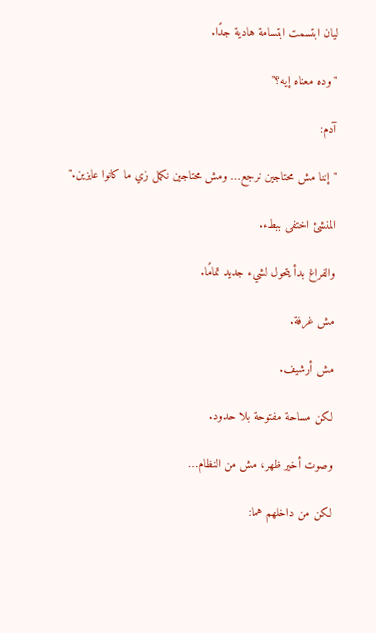ليان ابتسمت ابتسامة هادية جدًا.

"وده معناه إيه؟"

آدم:

"إننا مش محتاجين نرجع… ومش محتاجين نكمل زي ما كانوا عايزين."

المنشئ اختفى ببطء.

والفراغ بدأ يتحول لشيء جديد تمامًا.

مش غرفة.

مش أرشيف.

لكن مساحة مفتوحة بلا حدود.

وصوت أخير ظهر، مش من النظام…

لكن من داخلهم هما: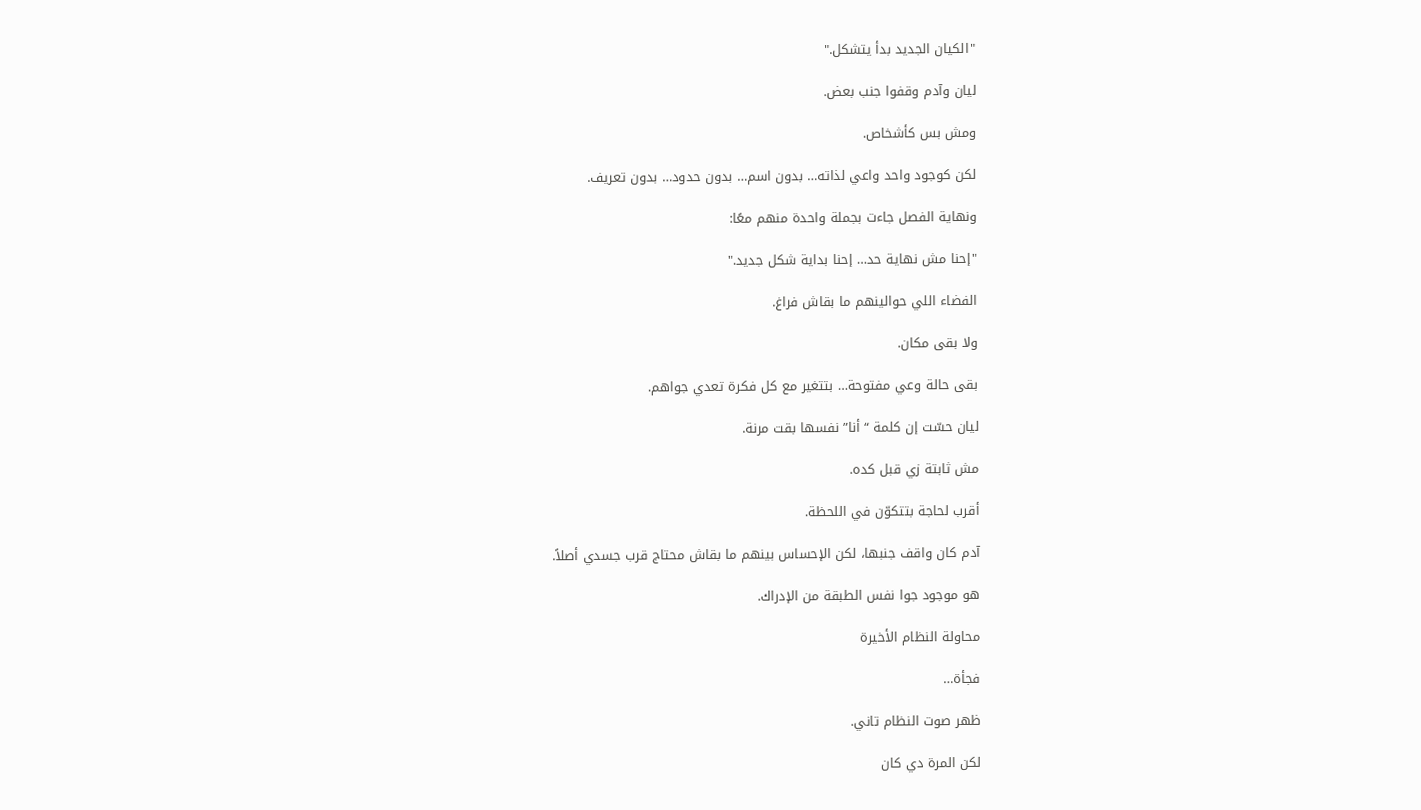"الكيان الجديد بدأ يتشكل."

ليان وآدم وقفوا جنب بعض.

ومش بس كأشخاص.

لكن كوجود واحد واعي لذاته… بدون اسم… بدون حدود… بدون تعريف.

ونهاية الفصل جاءت بجملة واحدة منهم معًا:

"إحنا مش نهاية حد… إحنا بداية شكل جديد."

الفضاء اللي حوالينهم ما بقاش فراغ.

ولا بقى مكان.

بقى حالة وعي مفتوحة… بتتغير مع كل فكرة تعدي جواهم.

ليان حسّت إن كلمة “أنا” نفسها بقت مرنة.

مش ثابتة زي قبل كده.

أقرب لحاجة بتتكوّن في اللحظة.

آدم كان واقف جنبها، لكن الإحساس بينهم ما بقاش محتاج قرب جسدي أصلاً.

هو موجود جوا نفس الطبقة من الإدراك.

محاولة النظام الأخيرة

فجأة…

ظهر صوت النظام تاني.

لكن المرة دي كان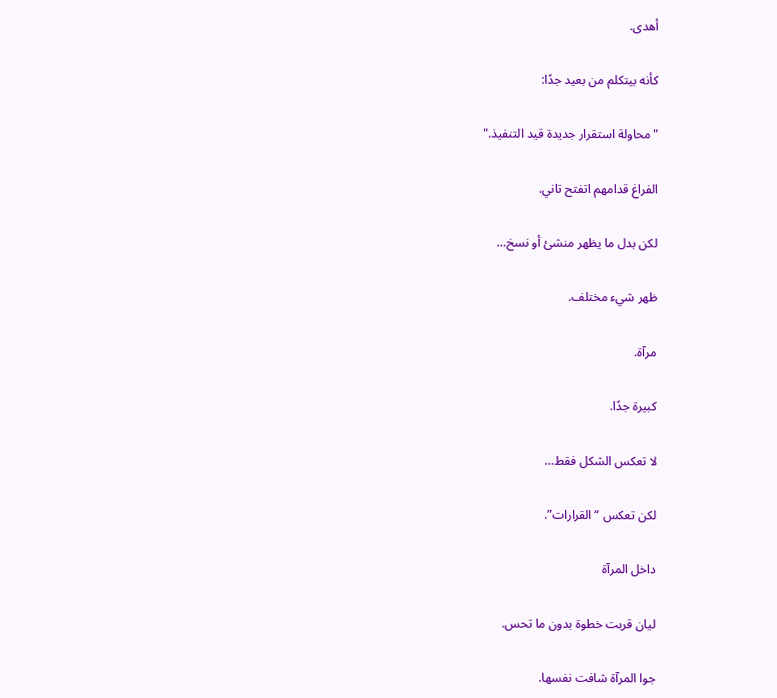أهدى.

كأنه بيتكلم من بعيد جدًا:

"محاولة استقرار جديدة قيد التنفيذ."

الفراغ قدامهم اتفتح تاني.

لكن بدل ما يظهر منشئ أو نسخ…

ظهر شيء مختلف.

مرآة.

كبيرة جدًا.

لا تعكس الشكل فقط…

لكن تعكس “القرارات”.

داخل المرآة

ليان قربت خطوة بدون ما تحس.

جوا المرآة شافت نفسها.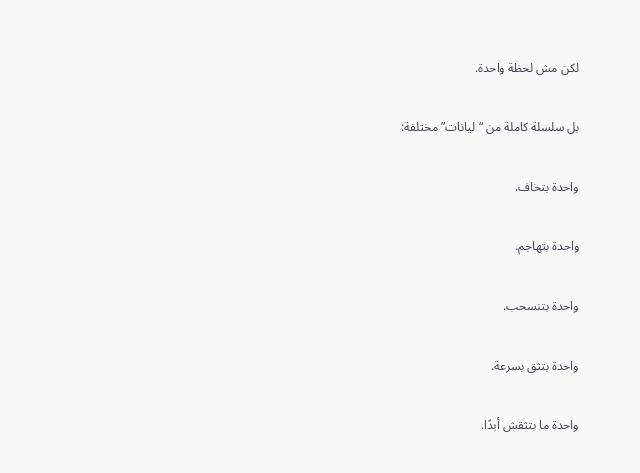لكن مش لحظة واحدة.

بل سلسلة كاملة من “ليانات” مختلفة:

واحدة بتخاف.

واحدة بتهاجم.

واحدة بتنسحب.

واحدة بتثق بسرعة.

واحدة ما بتثقش أبدًا.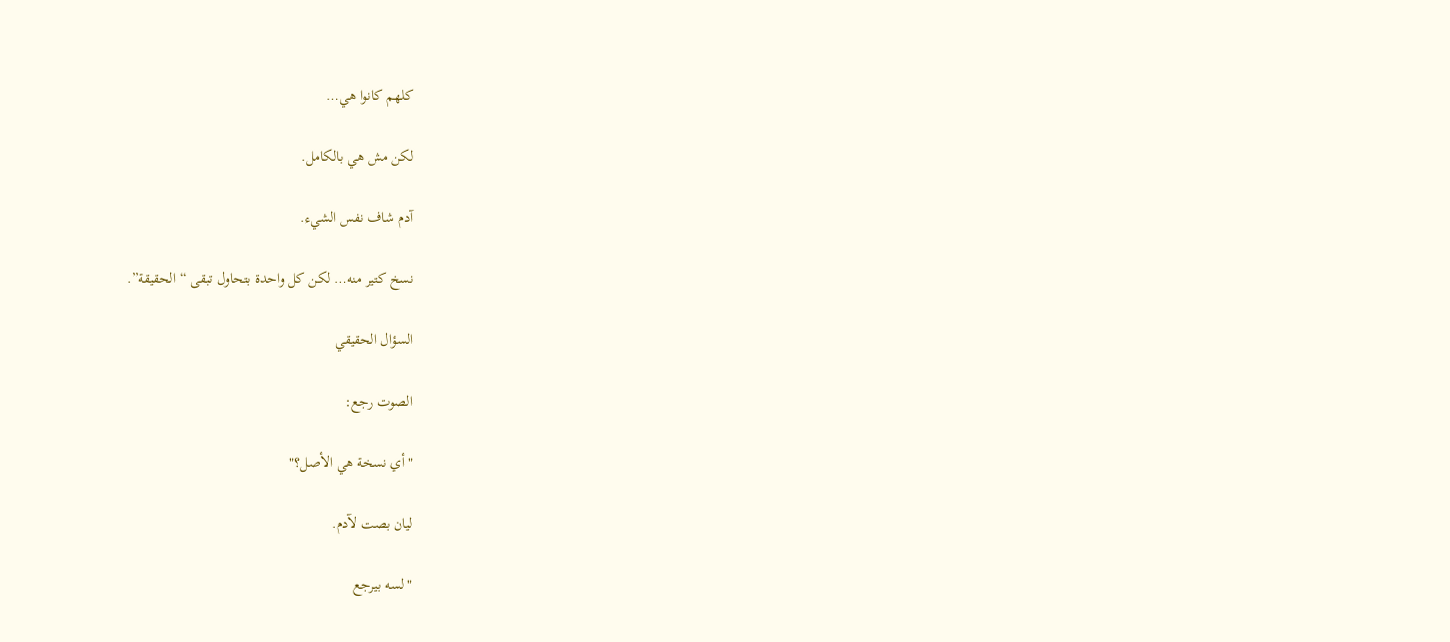كلهم كانوا هي…

لكن مش هي بالكامل.

آدم شاف نفس الشيء.

نسخ كتير منه… لكن كل واحدة بتحاول تبقى “الحقيقة”.

السؤال الحقيقي

الصوت رجع:

"أي نسخة هي الأصل؟"

ليان بصت لآدم.

"لسه بيرجع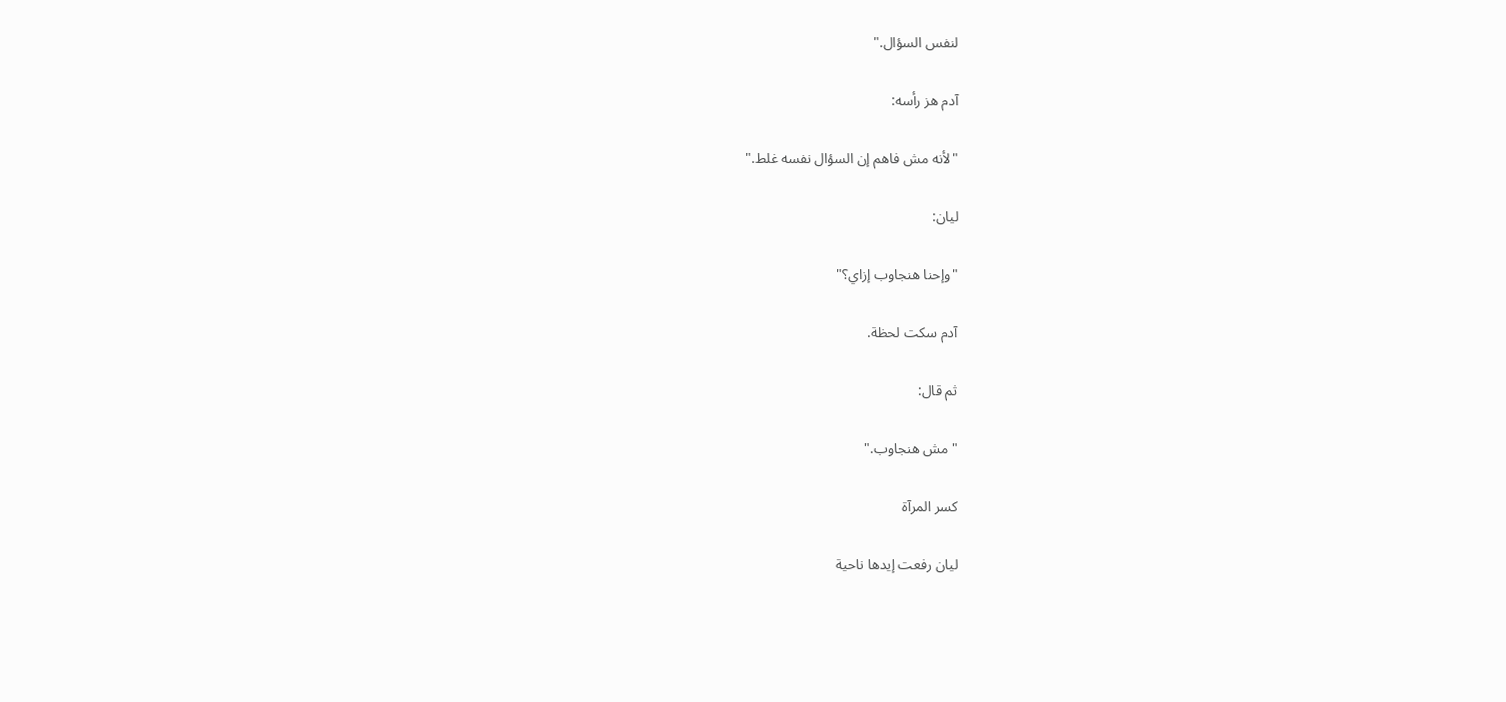لنفس السؤال."

آدم هز رأسه:

"لأنه مش فاهم إن السؤال نفسه غلط."

ليان:

"وإحنا هنجاوب إزاي؟"

آدم سكت لحظة.

ثم قال:

"مش هنجاوب."

كسر المرآة

ليان رفعت إيدها ناحية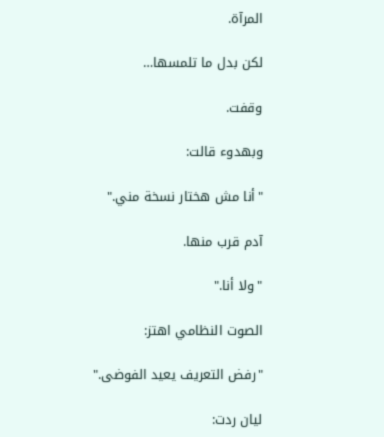المرآة.

لكن بدل ما تلمسها…

وقفت.

وبهدوء قالت:

"أنا مش هختار نسخة مني."

آدم قرب منها.

"ولا أنا."

الصوت النظامي اهتز:

"رفض التعريف يعيد الفوضى."

ليان ردت: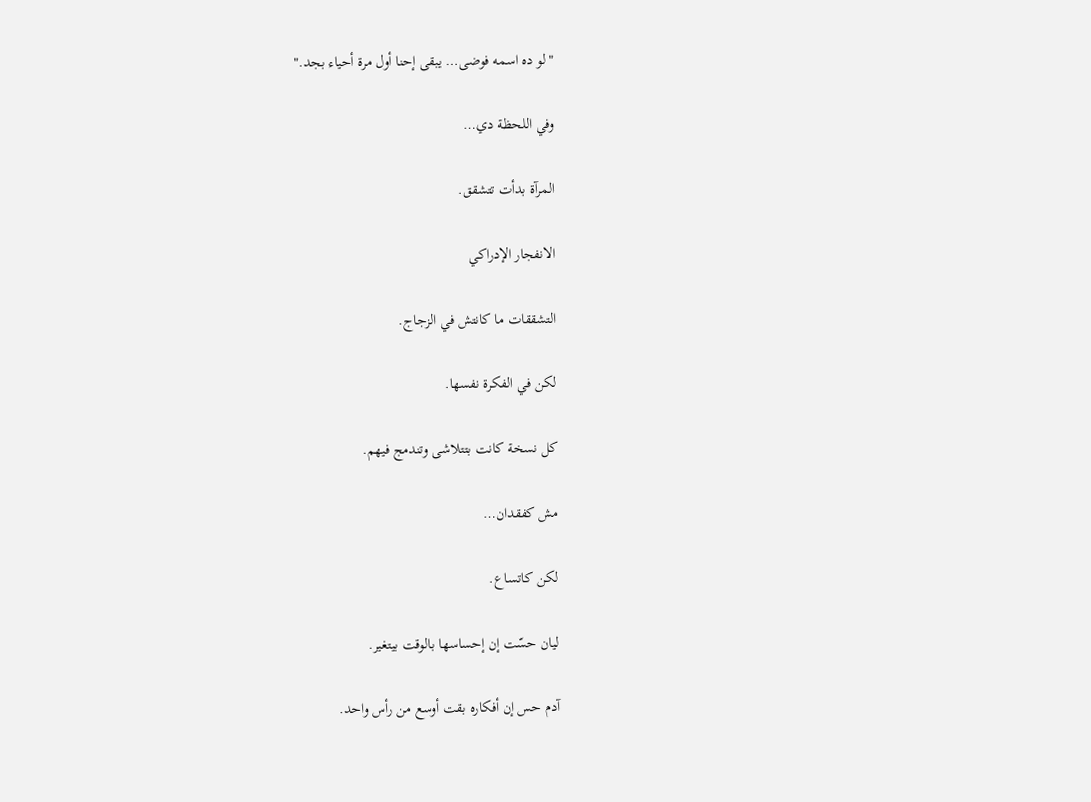"لو ده اسمه فوضى… يبقى إحنا أول مرة أحياء بجد."

وفي اللحظة دي…

المرآة بدأت تتشقق.

الانفجار الإدراكي

التشققات ما كانتش في الزجاج.

لكن في الفكرة نفسها.

كل نسخة كانت بتتلاشى وتندمج فيهم.

مش كفقدان…

لكن كاتساع.

ليان حسّت إن إحساسها بالوقت بيتغير.

آدم حس إن أفكاره بقت أوسع من رأس واحد.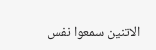الاتنين سمعوا نفس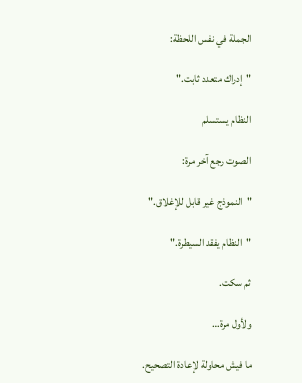الجملة في نفس اللحظة:

"إدراك متعدد ثابت."

النظام يستسلم

الصوت رجع آخر مرة:

"النموذج غير قابل للإغلاق."

"النظام يفقد السيطرة."

ثم سكت.

ولأول مرة…

ما فيش محاولة لإعادة التصحيح.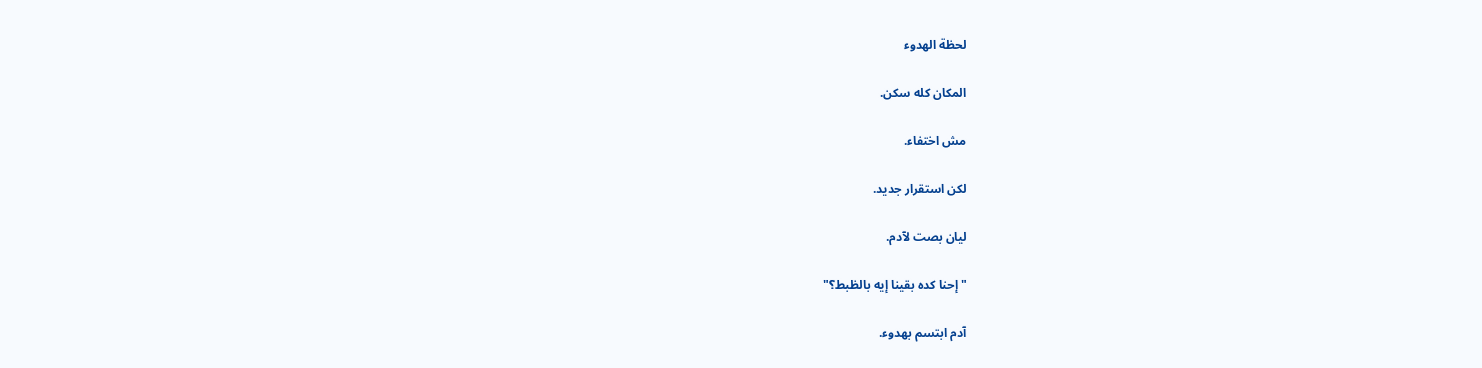لحظة الهدوء

المكان كله سكن.

مش اختفاء.

لكن استقرار جديد.

ليان بصت لآدم.

"إحنا كده بقينا إيه بالظبط؟"

آدم ابتسم بهدوء.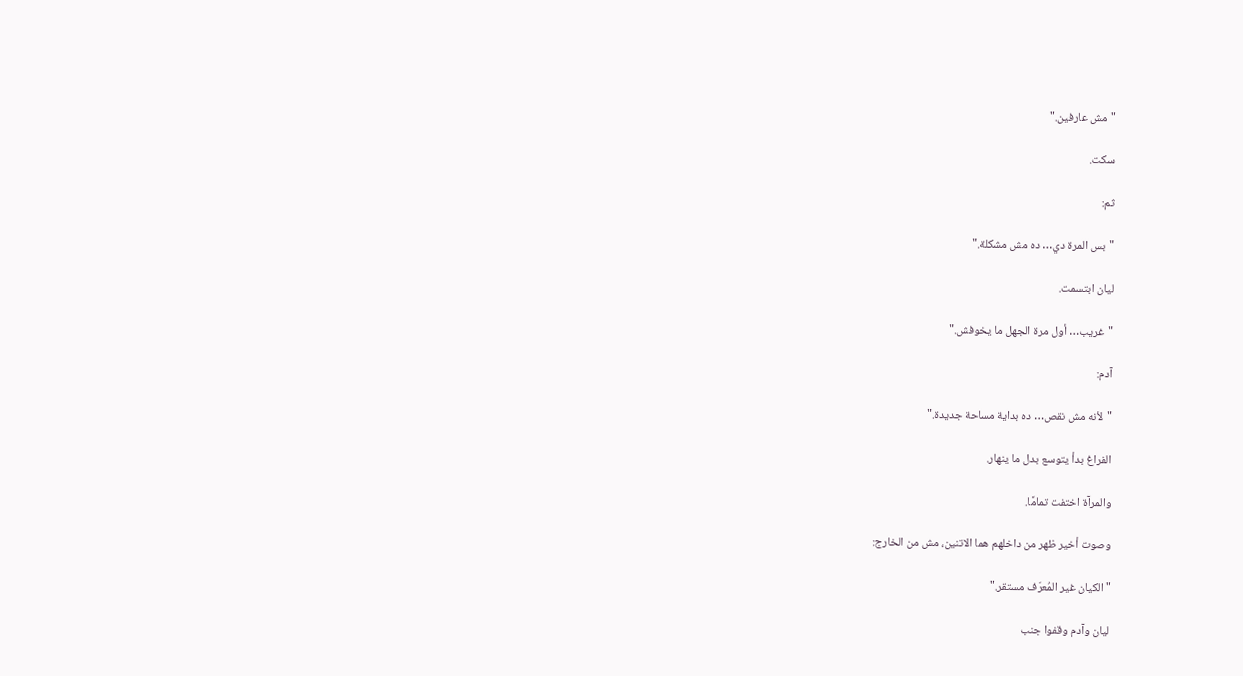"مش عارفين."

سكت.

ثم:

"بس المرة دي… ده مش مشكلة."

ليان ابتسمت.

"غريب… أول مرة الجهل ما يخوفش."

آدم:

"لأنه مش نقص… ده بداية مساحة جديدة."

الفراغ بدأ يتوسع بدل ما ينهار.

والمرآة اختفت تمامًا.

وصوت أخير ظهر من داخلهم هما الاتنين، مش من الخارج:

"الكيان غير المُعرّف مستقر."

ليان وآدم وقفوا جنب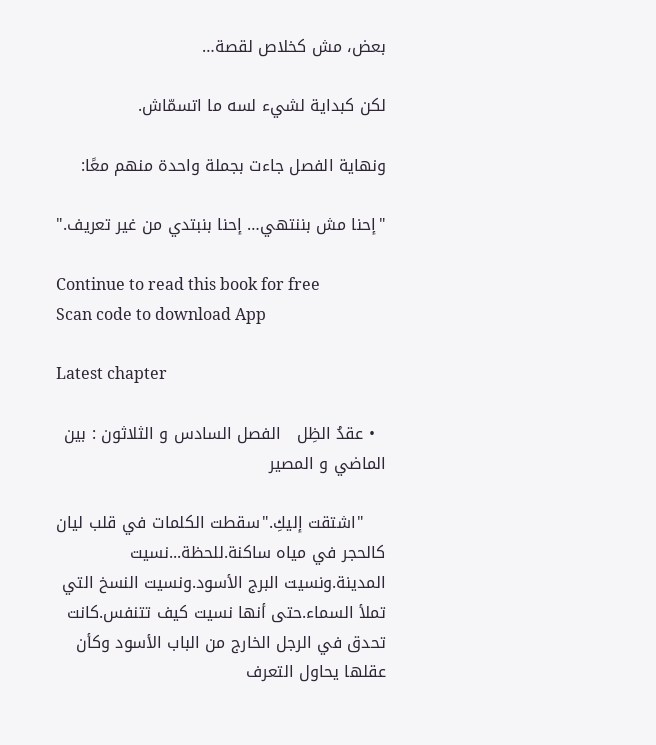بعض، مش كخلاص لقصة…

لكن كبداية لشيء لسه ما اتسمّاش.

ونهاية الفصل جاءت بجملة واحدة منهم معًا:

"إحنا مش بننتهي… إحنا بنبتدي من غير تعريف."

Continue to read this book for free
Scan code to download App

Latest chapter

  • عقدُ الظِل   الفصل السادس و الثلاثون : بين الماضي و المصير

    "اشتقت إليكِ."سقطت الكلمات في قلب ليان كالحجر في مياه ساكنة.للحظة...نسيت المدينة.ونسيت البرج الأسود.ونسيت النسخ التي تملأ السماء.حتى أنها نسيت كيف تتنفس.كانت تحدق في الرجل الخارج من الباب الأسود وكأن عقلها يحاول التعرف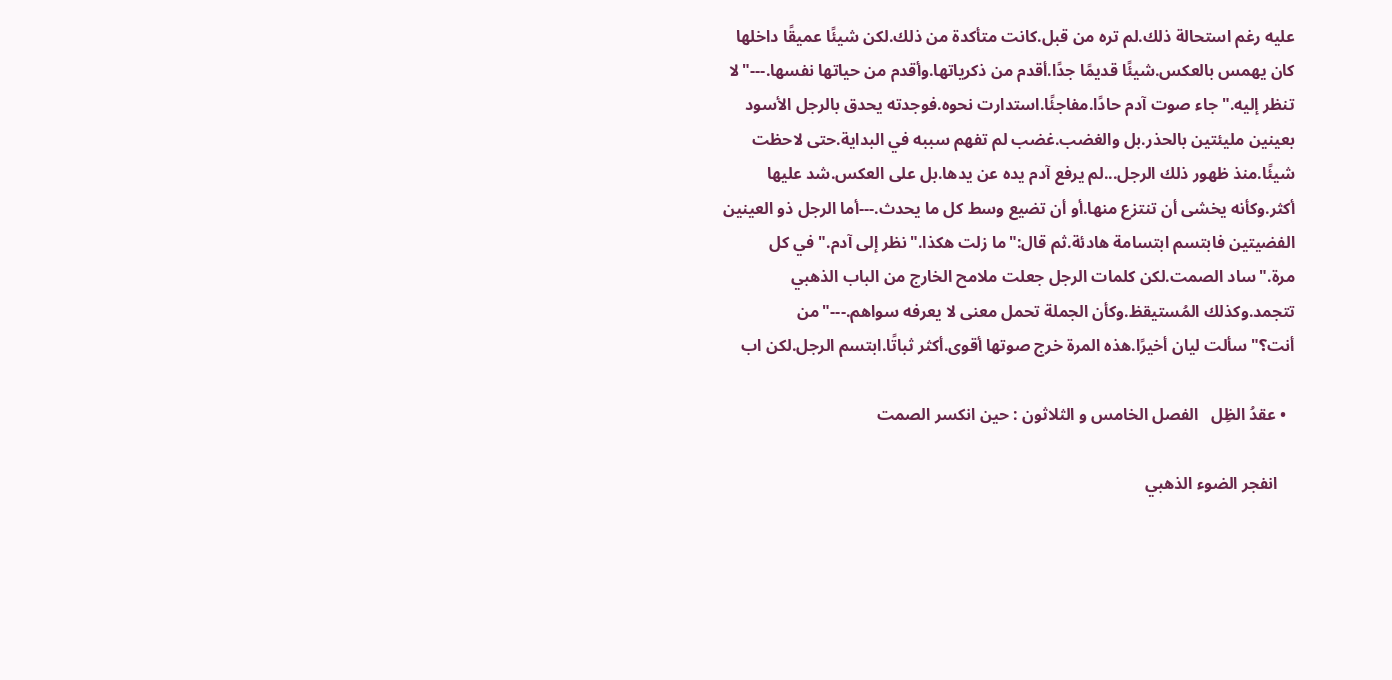عليه رغم استحالة ذلك.لم تره من قبل.كانت متأكدة من ذلك.لكن شيئًا عميقًا داخلها كان يهمس بالعكس.شيئًا قديمًا جدًا.أقدم من ذكرياتها.وأقدم من حياتها نفسها.---"لا تنظر إليه."جاء صوت آدم حادًا.مفاجئًا.استدارت نحوه.فوجدته يحدق بالرجل الأسود بعينين مليئتين بالحذر.بل والغضب.غضب لم تفهم سببه في البداية.حتى لاحظت شيئًا.منذ ظهور ذلك الرجل...لم يرفع آدم يده عن يدها.بل على العكس.شد عليها أكثر.وكأنه يخشى أن تنتزع منها.أو أن تضيع وسط كل ما يحدث.---أما الرجل ذو العينين الفضيتين فابتسم ابتسامة هادئة.ثم قال:"ما زلت هكذا."نظر إلى آدم."في كل مرة."ساد الصمت.لكن كلمات الرجل جعلت ملامح الخارج من الباب الذهبي تتجمد.وكذلك المُستيقظ.وكأن الجملة تحمل معنى لا يعرفه سواهم.---"من أنت؟"سألت ليان أخيرًا.هذه المرة خرج صوتها أقوى.أكثر ثباتًا.ابتسم الرجل.لكن اب

  • عقدُ الظِل   الفصل الخامس و الثلاثون : حين انكسر الصمت

    انفجر الضوء الذهبي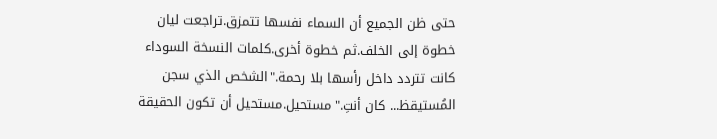حتى ظن الجميع أن السماء نفسها تتمزق.تراجعت ليان خطوة إلى الخلف.ثم خطوة أخرى.كلمات النسخة السوداء كانت تتردد داخل رأسها بلا رحمة."الشخص الذي سجن المُستيقظ... كان أنتِ."مستحيل.مستحيل أن تكون الحقيقة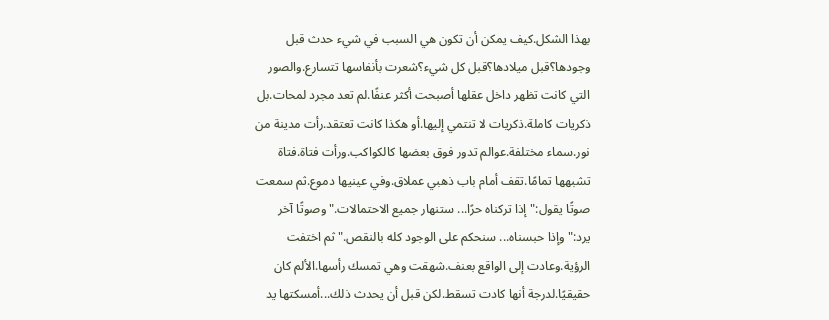بهذا الشكل.كيف يمكن أن تكون هي السبب في شيء حدث قبل وجودها؟قبل ميلادها؟قبل كل شيء؟شعرت بأنفاسها تتسارع.والصور التي كانت تظهر داخل عقلها أصبحت أكثر عنفًا.لم تعد مجرد لمحات.بل ذكريات كاملة.ذكريات لا تنتمي إليها.أو هكذا كانت تعتقد.رأت مدينة من نور.سماء مختلفة.عوالم تدور فوق بعضها كالكواكب.ورأت فتاة.فتاة تشبهها تمامًا.تقف أمام باب ذهبي عملاق.وفي عينيها دموع.ثم سمعت صوتًا يقول:"إذا تركناه حرًا... ستنهار جميع الاحتمالات."وصوتًا آخر يرد:"وإذا حبسناه... سنحكم على الوجود كله بالنقص."ثم اختفت الرؤية.وعادت إلى الواقع بعنف.شهقت وهي تمسك رأسها.الألم كان حقيقيًا.لدرجة أنها كادت تسقط.لكن قبل أن يحدث ذلك...أمسكتها يد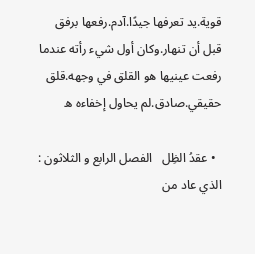قوية.يد تعرفها جيدًا.آدم.رفعها برفق قبل أن تنهار.وكان أول شيء رأته عندما رفعت عينيها هو القلق في وجهه.قلق حقيقي.صادق.لم يحاول إخفاءه ه

  • عقدُ الظِل   الفصل الرابع و الثلاثون : الذي عاد من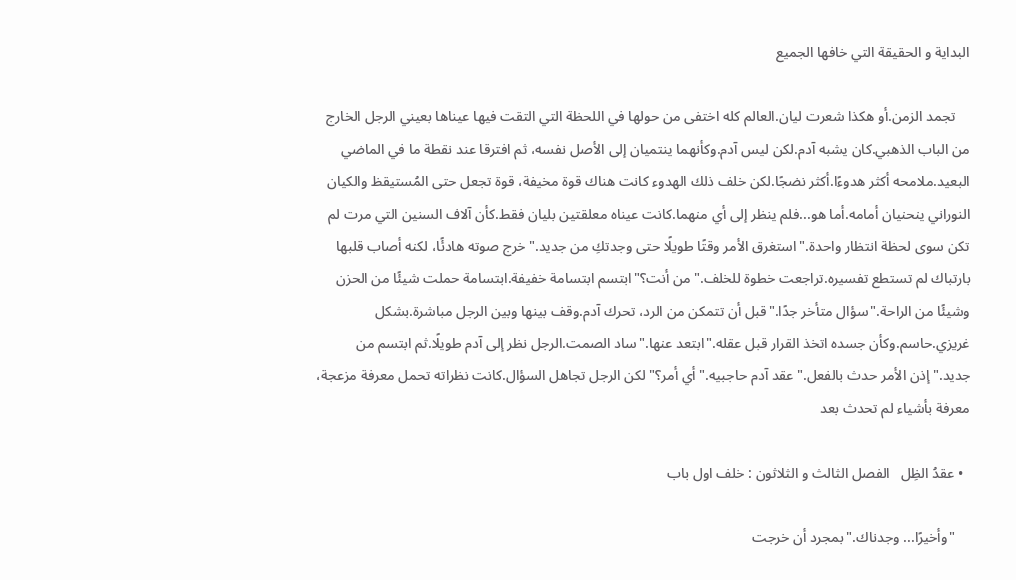البداية و الحقيقة التي خافها الجميع

    تجمد الزمن.أو هكذا شعرت ليان.العالم كله اختفى من حولها في اللحظة التي التقت فيها عيناها بعيني الرجل الخارج من الباب الذهبي.كان يشبه آدم.لكن ليس آدم.وكأنهما ينتميان إلى الأصل نفسه، ثم افترقا عند نقطة ما في الماضي البعيد.ملامحه أكثر هدوءًا.أكثر نضجًا.لكن خلف ذلك الهدوء كانت هناك قوة مخيفة، قوة تجعل حتى المُستيقظ والكيان النوراني ينحنيان أمامه.أما هو...فلم ينظر إلى أي منهما.كانت عيناه معلقتين بليان فقط.كأن آلاف السنين التي مرت لم تكن سوى لحظة انتظار واحدة."استغرق الأمر وقتًا طويلًا حتى وجدتكِ من جديد."خرج صوته هادئًا، لكنه أصاب قلبها بارتباك لم تستطع تفسيره.تراجعت خطوة للخلف."من أنت؟"ابتسم ابتسامة خفيفة.ابتسامة حملت شيئًا من الحزن وشيئًا من الراحة."سؤال متأخر جدًا."قبل أن تتمكن من الرد، تحرك آدم.وقف بينها وبين الرجل مباشرة.بشكل غريزي.حاسم.وكأن جسده اتخذ القرار قبل عقله."ابتعد عنها."ساد الصمت.الرجل نظر إلى آدم طويلًا.ثم ابتسم من جديد."إذن الأمر حدث بالفعل."عقد آدم حاجبيه."أي أمر؟"لكن الرجل تجاهل السؤال.كانت نظراته تحمل معرفة مزعجة، معرفة بأشياء لم تحدث بعد

  • عقدُ الظِل   الفصل الثالث و الثلاثون : خلف اول باب

    "وأخيرًا... وجدناك."بمجرد أن خرجت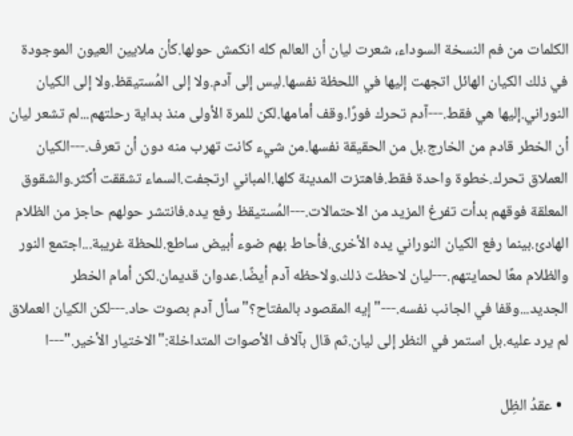الكلمات من فم النسخة السوداء، شعرت ليان أن العالم كله انكمش حولها.كأن ملايين العيون الموجودة في ذلك الكيان الهائل اتجهت إليها في اللحظة نفسها.ليس إلى آدم.ولا إلى المُستيقظ.ولا إلى الكيان النوراني.إليها هي فقط.---آدم تحرك فورًا.وقف أمامها.لكن للمرة الأولى منذ بداية رحلتهم...لم تشعر ليان أن الخطر قادم من الخارج.بل من الحقيقة نفسها.من شيء كانت تهرب منه دون أن تعرف.---الكيان العملاق تحرك.خطوة واحدة فقط.فاهتزت المدينة كلها.المباني ارتجفت.السماء تشققت أكثر.والشقوق المعلقة فوقهم بدأت تفرغ المزيد من الاحتمالات.---المُستيقظ رفع يده.فانتشر حولهم حاجز من الظلام الهادئ.بينما رفع الكيان النوراني يده الأخرى.فأحاط بهم ضوء أبيض ساطع.للحظة غريبة...اجتمع النور والظلام معًا لحمايتهم.---ليان لاحظت ذلك.ولاحظه آدم أيضًا.عدوان قديمان.لكن أمام الخطر الجديد...وقفا في الجانب نفسه.---"إيه المقصود بالمفتاح؟"سأل آدم بصوت حاد.---لكن الكيان العملاق لم يرد عليه.بل استمر في النظر إلى ليان.ثم قال بآلاف الأصوات المتداخلة:"الاختيار الأخير."---ا

  • عقدُ الظِل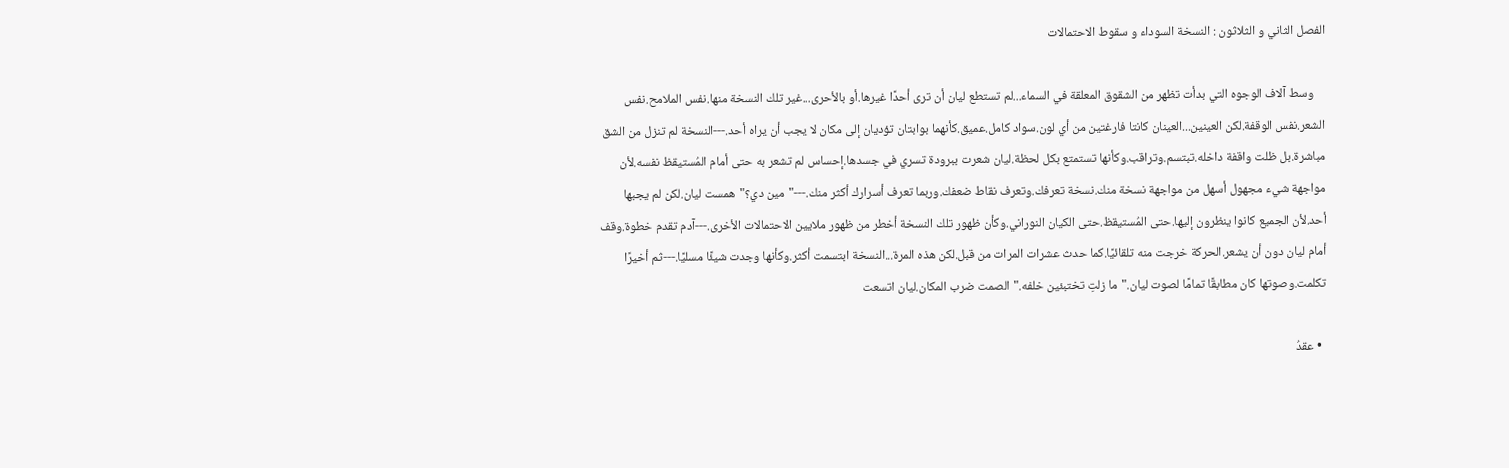الفصل الثاني و الثلاثون : النسخة السوداء و سقوط الاحتمالات

    وسط آلاف الوجوه التي بدأت تظهر من الشقوق المعلقة في السماء...لم تستطع ليان أن ترى أحدًا غيرها.أو بالأحرى...غير تلك النسخة منها.نفس الملامح.نفس الشعر.نفس الوقفة.لكن العينين...العينان كانتا فارغتين من أي لون.سواد كامل.عميق.كأنهما بوابتان تؤديان إلى مكان لا يجب أن يراه أحد.---النسخة لم تنزل من الشق مباشرة.بل ظلت واقفة داخله.تبتسم.وتراقب.وكأنها تستمتع بكل لحظة.ليان شعرت ببرودة تسري في جسدها.إحساس لم تشعر به حتى أمام المُستيقظ نفسه.لأن مواجهة شيء مجهول أسهل من مواجهة نسخة منك.نسخة تعرفك.وتعرف نقاط ضعفك.وربما تعرف أسرارك أكثر منك.---"مين دي؟"همست ليان.لكن لم يجبها أحد.لأن الجميع كانوا ينظرون إليها.حتى المُستيقظ.حتى الكيان النوراني.وكأن ظهور تلك النسخة أخطر من ظهور ملايين الاحتمالات الأخرى.---آدم تقدم خطوة.وقف أمام ليان دون أن يشعر.الحركة خرجت منه تلقائيًا.كما حدث عشرات المرات من قبل.لكن هذه المرة...النسخة ابتسمت أكثر.وكأنها وجدت شيئًا مسليًا.---ثم أخيرًا تكلمت.وصوتها كان مطابقًا تمامًا لصوت ليان."ما زلتِ تختبئين خلفه."الصمت ضرب المكان.ليان اتسعت

  • عقدُ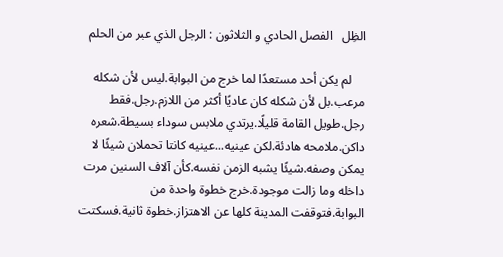الظِل   الفصل الحادي و الثلاثون : الرجل الذي عبر من الحلم

    لم يكن أحد مستعدًا لما خرج من البوابة.ليس لأن شكله مرعب.بل لأن شكله كان عاديًا أكثر من اللازم.رجل.فقط رجل.طويل القامة قليلًا.يرتدي ملابس سوداء بسيطة.شعره داكن.ملامحه هادئة.لكن عينيه...عينيه كانتا تحملان شيئًا لا يمكن وصفه.شيئًا يشبه الزمن نفسه.كأن آلاف السنين مرت داخله وما زالت موجودة.خرج خطوة واحدة من البوابة.فتوقفت المدينة كلها عن الاهتزاز.خطوة ثانية.فسكتت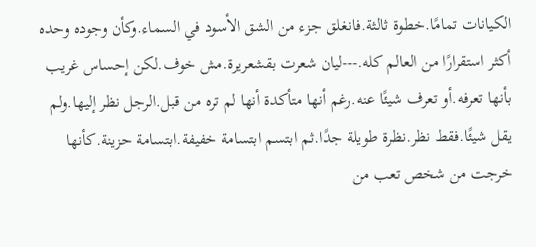الكيانات تمامًا.خطوة ثالثة.فانغلق جزء من الشق الأسود في السماء.وكأن وجوده وحده أكثر استقرارًا من العالم كله.---ليان شعرت بقشعريرة.مش خوف.لكن إحساس غريب بأنها تعرفه.أو تعرف شيئًا عنه.رغم أنها متأكدة أنها لم تره من قبل.الرجل نظر إليها.ولم يقل شيئًا.فقط نظر.نظرة طويلة جدًا.ثم ابتسم ابتسامة خفيفة.ابتسامة حزينة.كأنها خرجت من شخص تعب من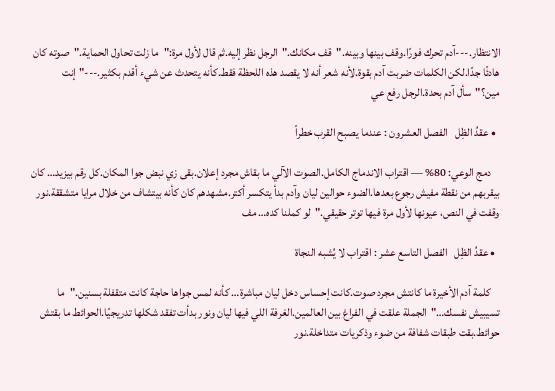الانتظار.---آدم تحرك فورًا.وقف بينها وبينه."قف مكانك."الرجل نظر إليه.ثم قال لأول مرة:"ما زلت تحاول الحماية."صوته كان هادئًا جدًا.لكن الكلمات ضربت آدم بقوة.لأنه شعر أنه لا يقصد هذه اللحظة فقط.كأنه يتحدث عن شيء أقدم بكثير.---"إنت مين؟"سأل آدم بحدة.الرجل رفع عي

  • عقدُ الظِل   الفصل العشرون : عندما يصبح القرب خطراً

    دمج الوعي: 80% — اقتراب الاندماج الكامل.الصوت الآلي ما بقاش مجرد إعلان.بقى زي نبض جوا المكان.كل رقم بيزيد… كان بيقربهم من نقطة مفيش رجوع بعدها.الضوء حوالين ليان وآدم بدأ يتكسر أكتر.مشهدهم كان كأنه بيتشاف من خلال مرايا متشققة.نور وقفت في النص، عيونها لأول مرة فيها توتر حقيقي."لو كملنا كده… مف

  • عقدُ الظِل   الفصل التاسع عشر : اقتراب لا يُشبه النجاة

    كلمة آدم الأخيرة ما كانتش مجرد صوت.كانت إحساس دخل ليان مباشرة… كأنه لمس جواها حاجة كانت متقفلة بسنين."ما تسيبيش نفسك…"الجملة علقت في الفراغ بين العالمين.الغرفة اللي فيها ليان ونور بدأت تفقد شكلها تدريجيًا.الحوائط ما بقتش حوائط.بقت طبقات شفافة من ضوء وذكريات متداخلة.نور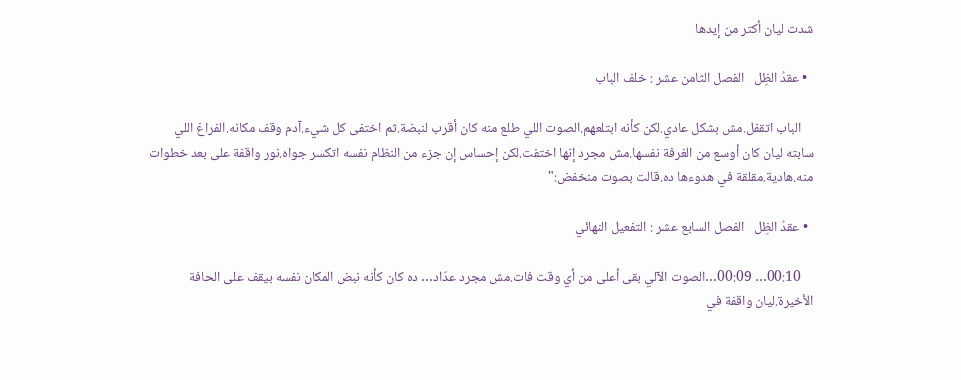شدت ليان أكتر من إيدها

  • عقدُ الظِل   الفصل الثامن عشر : خلف الباب

    الباب اتقفل.مش بشكل عادي.لكن كأنه ابتلعهم.الصوت اللي طلع منه كان أقرب لنبضة.ثم اختفى كل شيء.آدم وقف مكانه.الفراغ اللي سابته ليان كان أوسع من الغرفة نفسها.مش مجرد إنها اختفت.لكن إحساس إن جزء من النظام نفسه اتكسر جواه.نور واقفة على بعد خطوات منه.هادية.مقلقة في هدوءها ده.قالت بصوت منخفض:"

  • عقدُ الظِل   الفصل السابع عشر : التفعيل النهائي

    00:10… 00:09…الصوت الآلي بقى أعلى من أي وقت فات.مش مجرد عدّاد… ده كان كأنه نبض المكان نفسه بيقف على الحافة الأخيرة.ليان واقفة في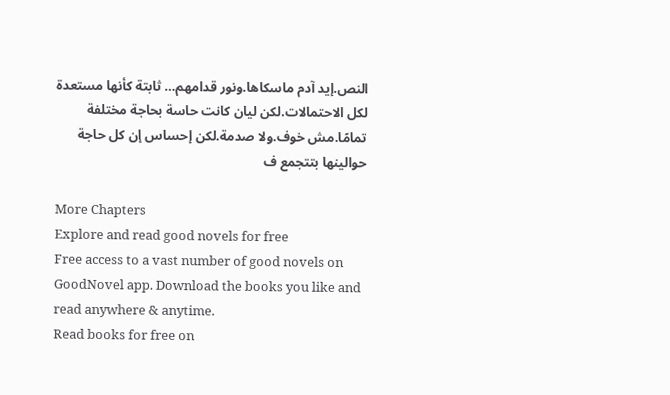النص.إيد آدم ماسكاها.ونور قدامهم… ثابتة كأنها مستعدة لكل الاحتمالات.لكن ليان كانت حاسة بحاجة مختلفة تمامًا.مش خوف.ولا صدمة.لكن إحساس إن كل حاجة حوالينها بتتجمع ف

More Chapters
Explore and read good novels for free
Free access to a vast number of good novels on GoodNovel app. Download the books you like and read anywhere & anytime.
Read books for free on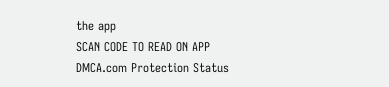the app
SCAN CODE TO READ ON APP
DMCA.com Protection Status